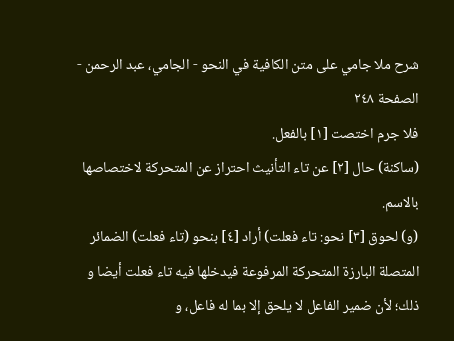شرح ملا جامي على متن الكافية في النحو - الجامي، عبد الرحمن - الصفحة ٢٤٨
فلا جرم اختصت [١] بالفعل.
(ساكنة) حال [٢] عن تاء التأنيث احتراز عن المتحركة لاختصاصها بالاسم.
(و) لحوق [٣] نحو: تاء فعلت) أراد [٤] بنحو (تاء فعلت) الضمائر المتصلة البارزة المتحركة المرفوعة فيدخلها فيه تاء فعلت أيضا و ذلك؛ لأن ضمير الفاعل لا يلحق إلا بما له فاعل، و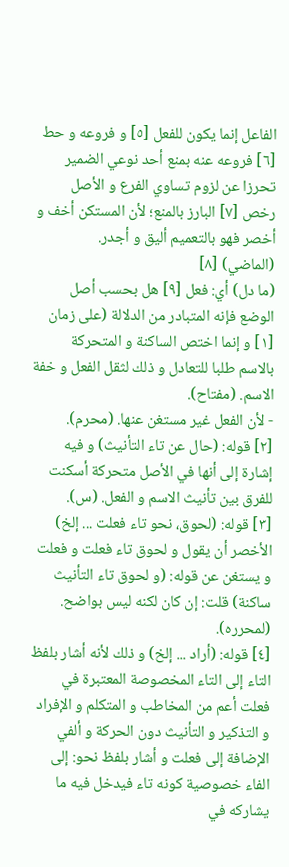الفاعل إنما يكون للفعل [٥] و فروعه و حط [٦] فروعه عنه بمنع أحد نوعي الضمير تحرزا عن لزوم تساوي الفرع و الأصل رخص [٧] البارز بالمنع؛ لأن المستكن أخف و أخصر فهو بالتعميم أليق و أجدر.
(الماضي) [٨]
(ما دل) أي: فعل [٩] هل بحسب أصل الوضع فإنه المتبادر من الدلالة (على زمان
[١] و إنما اختص الساكنة و المتحركة بالاسم طلبا للتعادل و ذلك لثقل الفعل و خفة الاسم. (مفتاح).
- لأن الفعل غير مستغن عنها. (محرم).
[٢] قوله: (حال عن تاء التأنيث) و فيه إشارة إلى أنها في الأصل متحركة أسكنت للفرق بين تأنيث الاسم و الفعل. (س).
[٣] قوله: (لحوق، نحو تاء فعلت ... إلخ) الأخصر أن يقول و لحوق تاء فعلت و فعلت و يستغن عن قوله: (و لحوق تاء التأنيث ساكنة) قلت: إن كان لكنه ليس بواضح. (لمحرره).
[٤] قوله: (أراد ... إلخ) و ذلك لأنه أشار بلفظ التاء إلى التاء المخصوصة المعتبرة في فعلت أعم من المخاطب و المتكلم و الإفراد و التذكير و التأنيث دون الحركة و ألفي الإضافة إلى فعلت و أشار بلفظ نحو: إلى الفاء خصوصية كونه تاء فيدخل فيه ما يشاركه في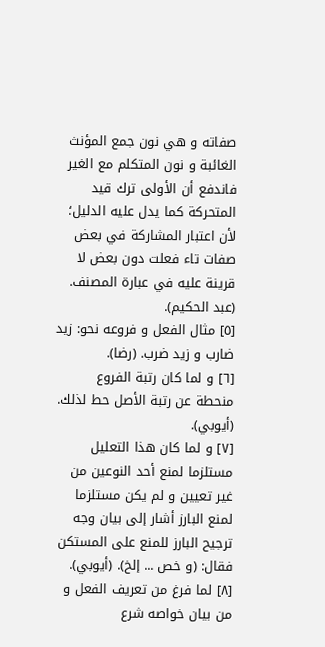صفاته و هي نون جمع المؤنث الغائبة و نون المتكلم مع الغير فاندفع أن الأولى ترك قيد المتحركة كما يدل عليه الدليل؛ لأن اعتبار المشاركة في بعض صفات تاء فعلت دون بعض لا قرينة عليه في عبارة المصنف. (عبد الحكيم).
[٥] مثال الفعل و فروعه نحو: زيد ضارب و زيد ضرب. (رضا).
[٦] و لما كان رتبة الفروع منحطة عن رتبة الأصل حط لذلك. (أيوبي).
[٧] و لما كان هذا التعليل مستلزما لمنع أحد النوعين من غير تعيين و لم يكن مستلزما لمنع البارز أشار إلى بيان وجه ترجيح البارز للمنع على المستكن فقال: (و خص ... إلخ). (أيوبي).
[٨] لما فرغ من تعريف الفعل و من بيان خواصه شرع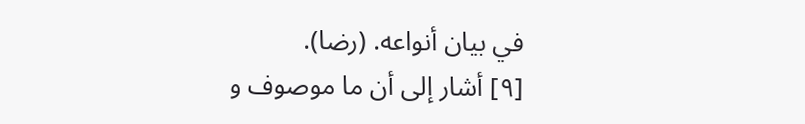في بيان أنواعه. (رضا).
[٩] أشار إلى أن ما موصوف و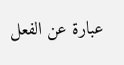عبارة عن الفعل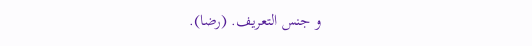و جنس التعريف. (رضا).